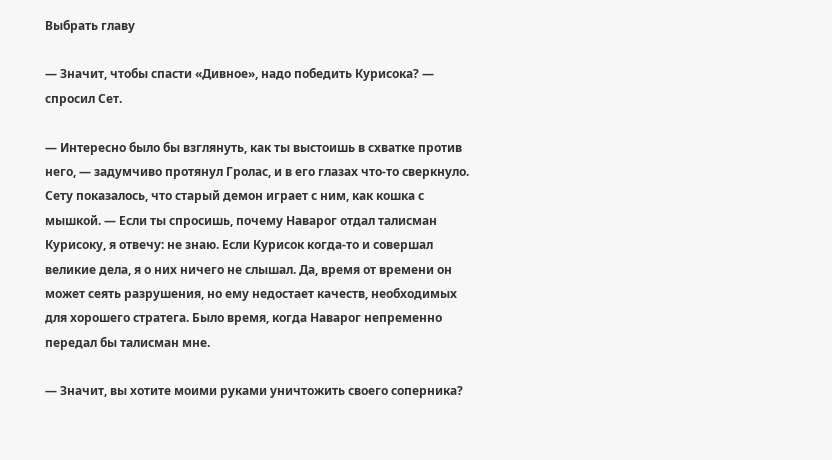Выбрать главу

— Значит, чтобы спасти «Дивное», надо победить Курисока? — спросил Сет.

— Интересно было бы взглянуть, как ты выстоишь в схватке против него, — задумчиво протянул Гролас, и в его глазах что-то сверкнуло. Сету показалось, что старый демон играет с ним, как кошка с мышкой. — Если ты спросишь, почему Наварог отдал талисман Курисоку, я отвечу: не знаю. Если Курисок когда-то и совершал великие дела, я о них ничего не слышал. Да, время от времени он может сеять разрушения, но ему недостает качеств, необходимых для хорошего стратега. Было время, когда Наварог непременно передал бы талисман мне.

— Значит, вы хотите моими руками уничтожить своего соперника?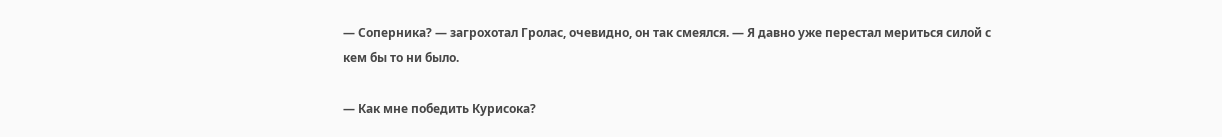— Соперника? — загрохотал Гролас, очевидно, он так смеялся. — Я давно уже перестал мериться силой с кем бы то ни было.

— Как мне победить Курисока?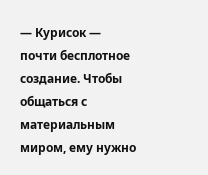— Курисок — почти бесплотное создание. Чтобы общаться с материальным миром, ему нужно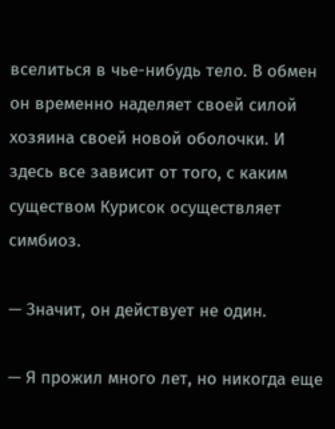вселиться в чье-нибудь тело. В обмен он временно наделяет своей силой хозяина своей новой оболочки. И здесь все зависит от того, с каким существом Курисок осуществляет симбиоз.

— Значит, он действует не один.

— Я прожил много лет, но никогда еще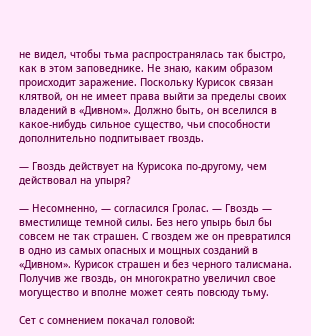не видел, чтобы тьма распространялась так быстро, как в этом заповеднике. Не знаю, каким образом происходит заражение. Поскольку Курисок связан клятвой, он не имеет права выйти за пределы своих владений в «Дивном». Должно быть, он вселился в какое-нибудь сильное существо, чьи способности дополнительно подпитывает гвоздь.

— Гвоздь действует на Курисока по-другому, чем действовал на упыря?

— Несомненно, — согласился Гролас. — Гвоздь — вместилище темной силы. Без него упырь был бы совсем не так страшен. С гвоздем же он превратился в одно из самых опасных и мощных созданий в «Дивном». Курисок страшен и без черного талисмана. Получив же гвоздь, он многократно увеличил свое могущество и вполне может сеять повсюду тьму.

Сет с сомнением покачал головой: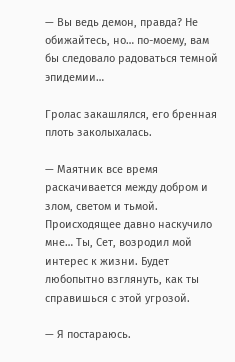— Вы ведь демон, правда? Не обижайтесь, но… по-моему, вам бы следовало радоваться темной эпидемии…

Гролас закашлялся, его бренная плоть заколыхалась.

— Маятник все время раскачивается между добром и злом, светом и тьмой. Происходящее давно наскучило мне… Ты, Сет, возродил мой интерес к жизни. Будет любопытно взглянуть, как ты справишься с этой угрозой.

— Я постараюсь.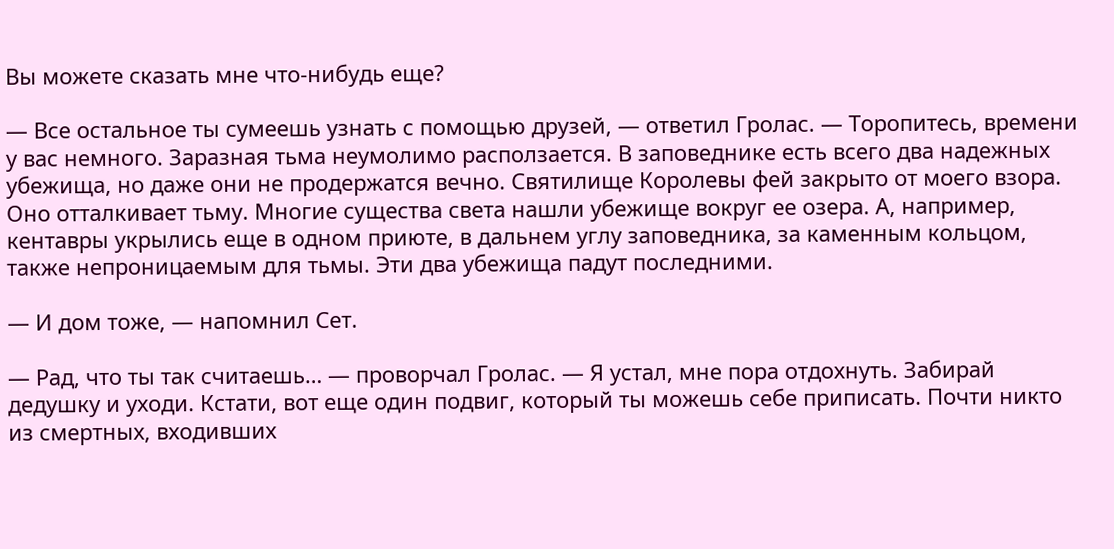Вы можете сказать мне что-нибудь еще?

— Все остальное ты сумеешь узнать с помощью друзей, — ответил Гролас. — Торопитесь, времени у вас немного. Заразная тьма неумолимо расползается. В заповеднике есть всего два надежных убежища, но даже они не продержатся вечно. Святилище Королевы фей закрыто от моего взора. Оно отталкивает тьму. Многие существа света нашли убежище вокруг ее озера. А, например, кентавры укрылись еще в одном приюте, в дальнем углу заповедника, за каменным кольцом, также непроницаемым для тьмы. Эти два убежища падут последними.

— И дом тоже, — напомнил Сет.

— Рад, что ты так считаешь… — проворчал Гролас. — Я устал, мне пора отдохнуть. Забирай дедушку и уходи. Кстати, вот еще один подвиг, который ты можешь себе приписать. Почти никто из смертных, входивших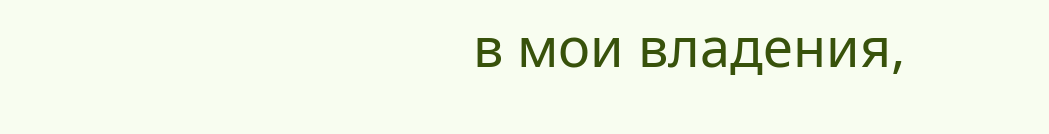в мои владения,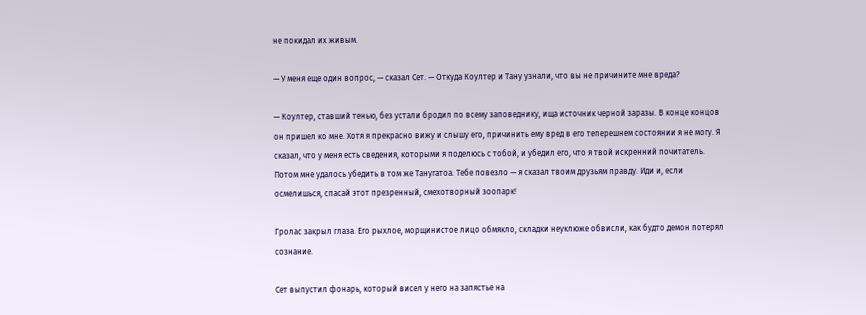не покидал их живым.

— У меня еще один вопрос, — сказал Сет. — Откуда Коултер и Тану узнали, что вы не причините мне вреда?

— Коултер, ставший тенью, без устали бродил по всему заповеднику, ища источник черной заразы. В конце концов он пришел ко мне. Хотя я прекрасно вижу и слышу его, причинить ему вред в его теперешнем состоянии я не могу. Я сказал, что у меня есть сведения, которыми я поделюсь с тобой, и убедил его, что я твой искренний почитатель. Потом мне удалось убедить в том же Танугатоа. Тебе повезло — я сказал твоим друзьям правду. Иди и, если осмелишься, спасай этот презренный, смехотворный зоопарк!

Гролас закрыл глаза. Его рыхлое, морщинистое лицо обмякло, складки неуклюже обвисли, как будто демон потерял сознание.

Сет выпустил фонарь, который висел у него на запястье на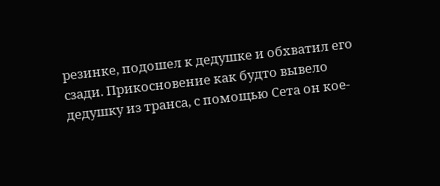резинке, подошел к дедушке и обхватил его сзади. Прикосновение как будто вывело дедушку из транса, с помощью Сета он кое-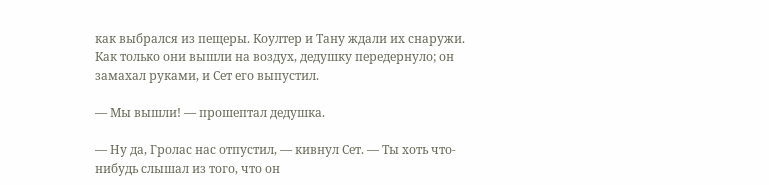как выбрался из пещеры. Коултер и Тану ждали их снаружи. Как только они вышли на воздух, дедушку передернуло; он замахал руками, и Сет его выпустил.

— Мы вышли! — прошептал дедушка.

— Ну да, Гролас нас отпустил, — кивнул Сет. — Ты хоть что-нибудь слышал из того, что он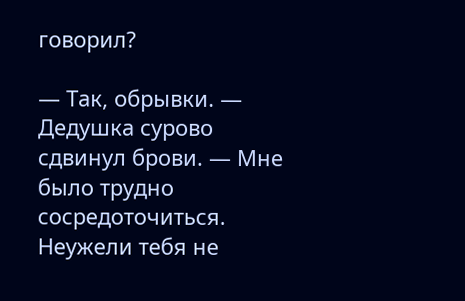говорил?

— Так, обрывки. — Дедушка сурово сдвинул брови. — Мне было трудно сосредоточиться. Неужели тебя не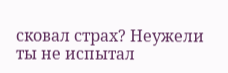сковал страх? Неужели ты не испытал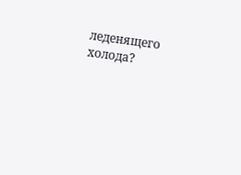леденящего холода?